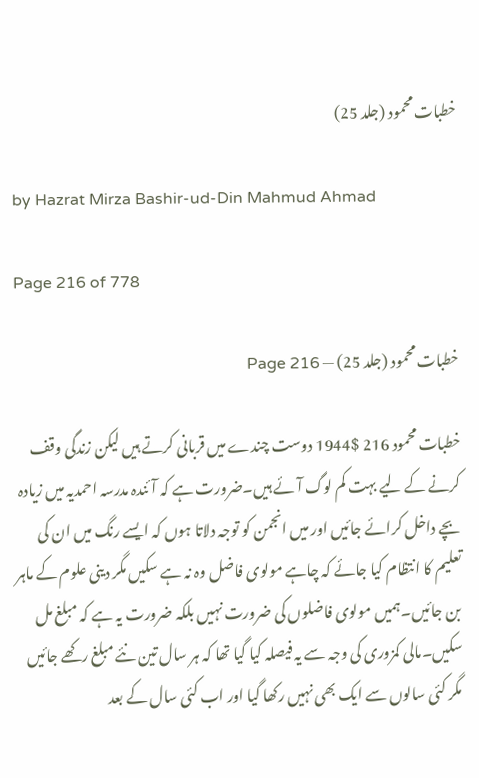خطبات محمود (جلد 25)

by Hazrat Mirza Bashir-ud-Din Mahmud Ahmad

Page 216 of 778

خطبات محمود (جلد 25) — Page 216

خطبات محمود 216 $1944 دوست چندے میں قربانی کرتے ہیں لیکن زندگی وقف کرنے کے لیے بہت کم لوگ آئے ہیں۔ضرورت ہے کہ آئندہ مدرسہ احمدیہ میں زیادہ بچے داخل کرائے جائیں اور میں انجمن کو توجہ دلاتا ہوں کہ ایسے رنگ میں ان کی تعلیم کا انتظام کیا جائے کہ چاہے مولوی فاضل وہ نہ ہے سکیں مگر دینی علوم کے ماہر بن جائیں۔ہمیں مولوی فاضلوں کی ضرورت نہیں بلکہ ضرورت یہ ہے کہ مبلغ مل سکیں۔مالی کمزوری کی وجہ سے یہ فیصلہ کیا گیا تھا کہ ہر سال تین نئے مبلغ رکھے جائیں مگر کئی سالوں سے ایک بھی نہیں رکھا گیا اور اب کئی سال کے بعد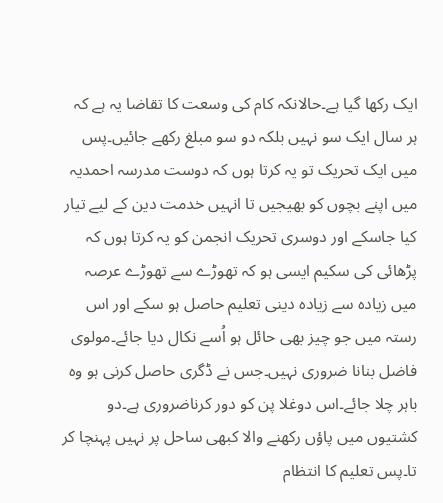ایک رکھا گیا ہے۔حالانکہ کام کی وسعت کا تقاضا یہ ہے کہ ہر سال ایک سو نہیں بلکہ دو سو مبلغ رکھے جائیں۔پس میں ایک تحریک تو یہ کرتا ہوں کہ دوست مدرسہ احمدیہ میں اپنے بچوں کو بھیجیں تا انہیں خدمت دین کے لیے تیار کیا جاسکے اور دوسری تحریک انجمن کو یہ کرتا ہوں کہ پڑھائی کی سکیم ایسی ہو کہ تھوڑے سے تھوڑے عرصہ میں زیادہ سے زیادہ دینی تعلیم حاصل ہو سکے اور اس رستہ میں جو چیز بھی حائل ہو اُسے نکال دیا جائے۔مولوی فاضل بنانا ضروری نہیں۔جس نے ڈگری حاصل کرنی ہو وہ باہر چلا جائے۔اس دوغلا پن کو دور کرناضروری ہے۔دو کشتیوں میں پاؤں رکھنے والا کبھی ساحل پر نہیں پہنچا کر تا۔پس تعلیم کا انتظام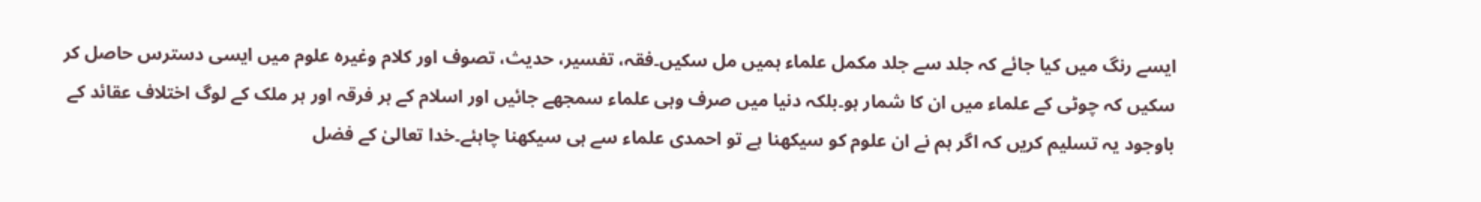ایسے رنگ میں کیا جائے کہ جلد سے جلد مکمل علماء ہمیں مل سکیں۔فقہ، تفسیر، حدیث، تصوف اور کلام وغیرہ علوم میں ایسی دسترس حاصل کر سکیں کہ چوٹی کے علماء میں ان کا شمار ہو۔بلکہ دنیا میں صرف وہی علماء سمجھے جائیں اور اسلام کے ہر فرقہ اور ہر ملک کے لوگ اختلاف عقائد کے باوجود یہ تسلیم کریں کہ اگر ہم نے ان علوم کو سیکھنا ہے تو احمدی علماء سے ہی سیکھنا چاہئے۔خدا تعالیٰ کے فضل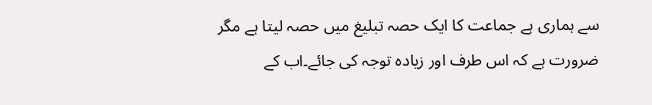سے ہماری ہے جماعت کا ایک حصہ تبلیغ میں حصہ لیتا ہے مگر ضرورت ہے کہ اس طرف اور زیادہ توجہ کی جائے۔اب کے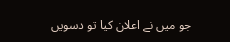جو میں نے اعلان کیا تو دسویں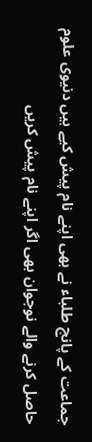جماعت کے پانچ طلباء نے بھی اپنے نام پیش کیے ہیں دنیوی علوم حاصل کرنے والے نوجوان بھی اگر اپنے نام پیش کریں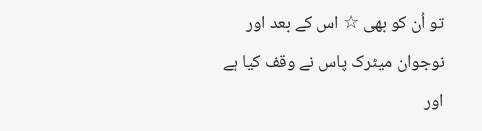تو اُن کو بھی ☆ اس کے بعد اور نوجوان میٹرک پاس نے وقف کیا ہے اور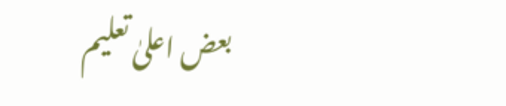بعض اعلیٰ تعلیم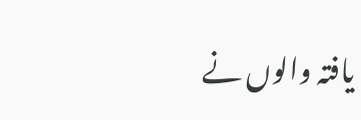یافتہ والوں نے